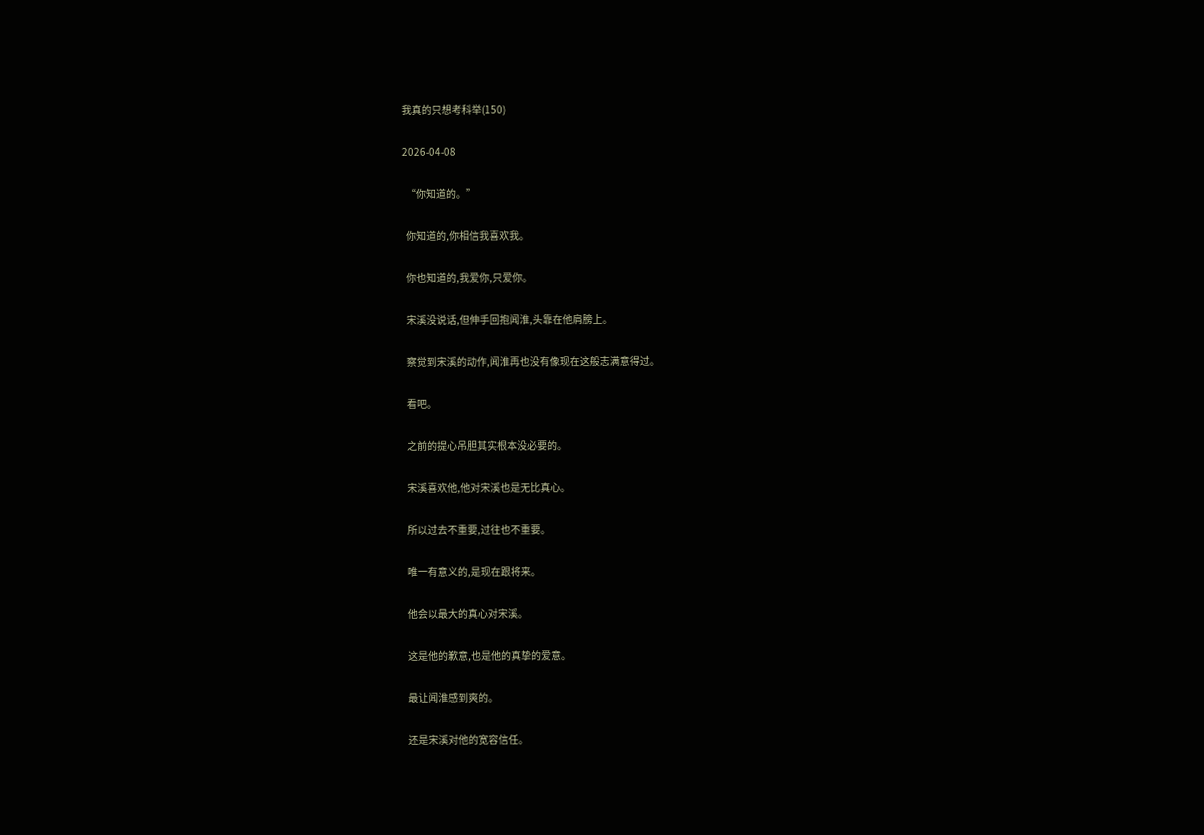我真的只想考科举(150)

2026-04-08

  “你知道的。”

  你知道的,你相信我喜欢我。

  你也知道的,我爱你,只爱你。

  宋溪没说话,但伸手回抱闻淮,头靠在他肩膀上。

  察觉到宋溪的动作,闻淮再也没有像现在这般志满意得过。

  看吧。

  之前的提心吊胆其实根本没必要的。

  宋溪喜欢他,他对宋溪也是无比真心。

  所以过去不重要,过往也不重要。

  唯一有意义的,是现在跟将来。

  他会以最大的真心对宋溪。

  这是他的歉意,也是他的真挚的爱意。

  最让闻淮感到爽的。

  还是宋溪对他的宽容信任。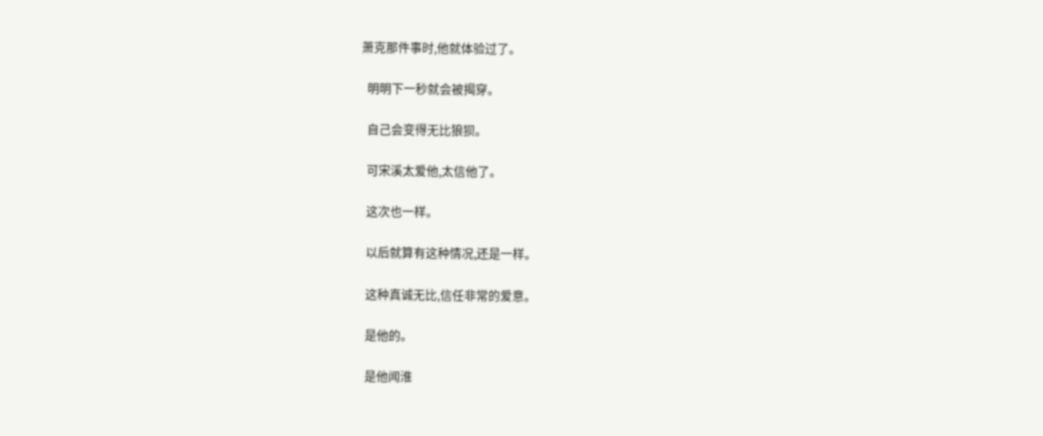萧克那件事时,他就体验过了。

  明明下一秒就会被揭穿。

  自己会变得无比狼狈。

  可宋溪太爱他,太信他了。

  这次也一样。

  以后就算有这种情况,还是一样。

  这种真诚无比,信任非常的爱意。

  是他的。

  是他闻淮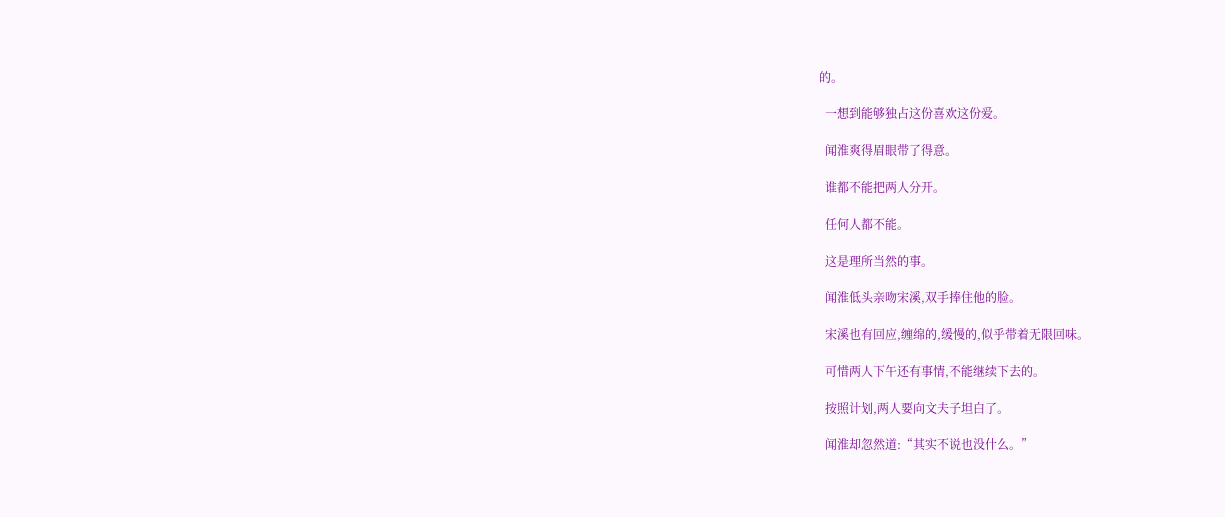的。

  一想到能够独占这份喜欢这份爱。

  闻淮爽得眉眼带了得意。

  谁都不能把两人分开。

  任何人都不能。

  这是理所当然的事。

  闻淮低头亲吻宋溪,双手捧住他的脸。

  宋溪也有回应,缠绵的,缓慢的,似乎带着无限回味。

  可惜两人下午还有事情,不能继续下去的。

  按照计划,两人要向文夫子坦白了。

  闻淮却忽然道:“其实不说也没什么。”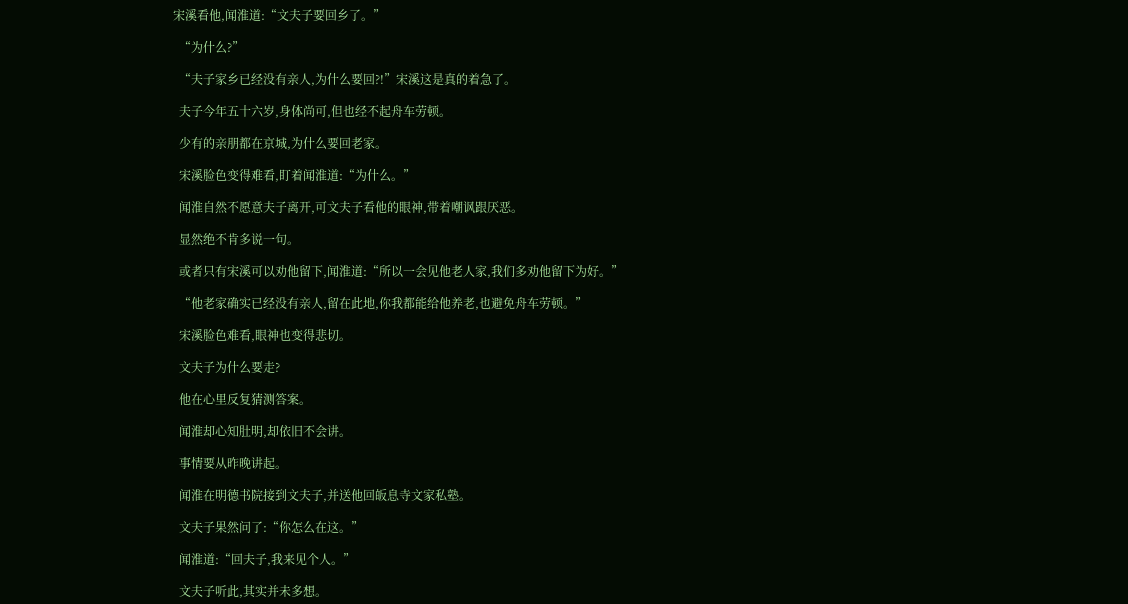宋溪看他,闻淮道:“文夫子要回乡了。”

  “为什么?”

  “夫子家乡已经没有亲人,为什么要回?!”宋溪这是真的着急了。

  夫子今年五十六岁,身体尚可,但也经不起舟车劳顿。

  少有的亲朋都在京城,为什么要回老家。

  宋溪脸色变得难看,盯着闻淮道:“为什么。”

  闻淮自然不愿意夫子离开,可文夫子看他的眼神,带着嘲讽跟厌恶。

  显然绝不肯多说一句。

  或者只有宋溪可以劝他留下,闻淮道:“所以一会见他老人家,我们多劝他留下为好。”

  “他老家确实已经没有亲人,留在此地,你我都能给他养老,也避免舟车劳顿。”

  宋溪脸色难看,眼神也变得悲切。

  文夫子为什么要走?

  他在心里反复猜测答案。

  闻淮却心知肚明,却依旧不会讲。

  事情要从昨晚讲起。

  闻淮在明德书院接到文夫子,并送他回皈息寺文家私塾。

  文夫子果然问了:“你怎么在这。”

  闻淮道:“回夫子,我来见个人。”

  文夫子听此,其实并未多想。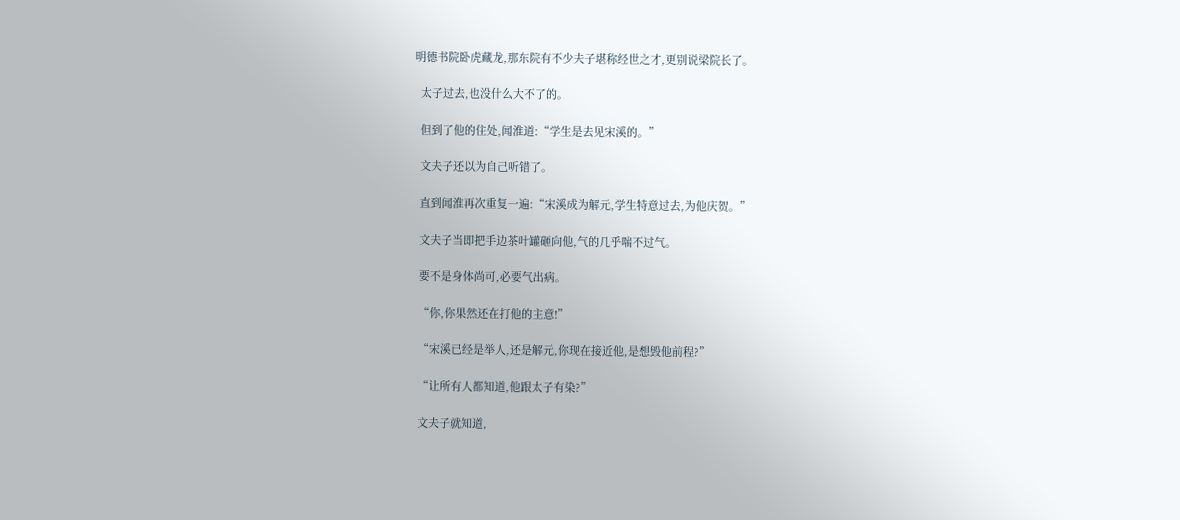明德书院卧虎藏龙,那东院有不少夫子堪称经世之才,更别说梁院长了。

  太子过去,也没什么大不了的。

  但到了他的住处,闻淮道:“学生是去见宋溪的。”

  文夫子还以为自己听错了。

  直到闻淮再次重复一遍:“宋溪成为解元,学生特意过去,为他庆贺。”

  文夫子当即把手边茶叶罐砸向他,气的几乎喘不过气。

  要不是身体尚可,必要气出病。

  “你,你果然还在打他的主意!”

  “宋溪已经是举人,还是解元,你现在接近他,是想毁他前程?”

  “让所有人都知道,他跟太子有染?”

  文夫子就知道,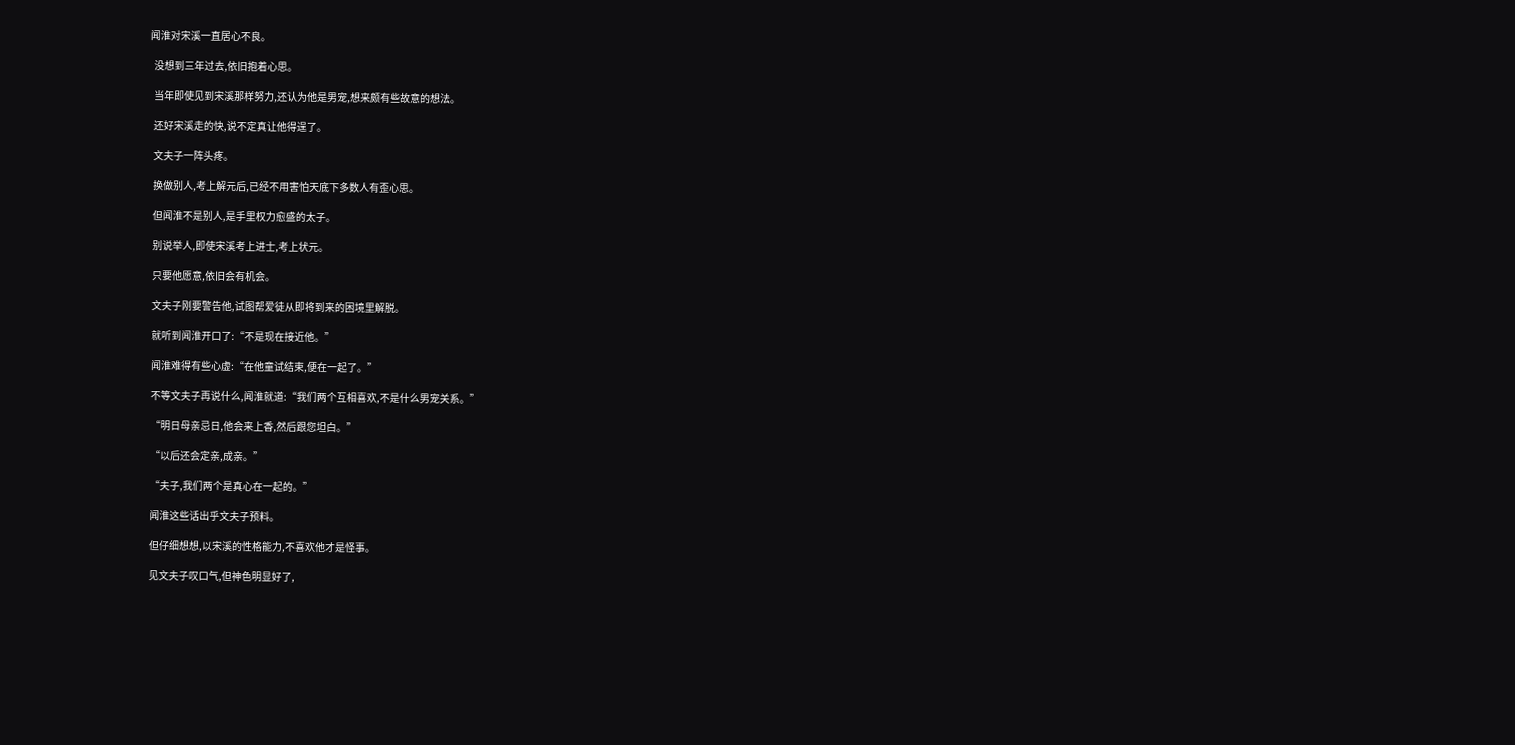闻淮对宋溪一直居心不良。

  没想到三年过去,依旧抱着心思。

  当年即使见到宋溪那样努力,还认为他是男宠,想来颇有些故意的想法。

  还好宋溪走的快,说不定真让他得逞了。

  文夫子一阵头疼。

  换做别人,考上解元后,已经不用害怕天底下多数人有歪心思。

  但闻淮不是别人,是手里权力愈盛的太子。

  别说举人,即使宋溪考上进士,考上状元。

  只要他愿意,依旧会有机会。

  文夫子刚要警告他,试图帮爱徒从即将到来的困境里解脱。

  就听到闻淮开口了:“不是现在接近他。”

  闻淮难得有些心虚:“在他童试结束,便在一起了。”

  不等文夫子再说什么,闻淮就道:“我们两个互相喜欢,不是什么男宠关系。”

  “明日母亲忌日,他会来上香,然后跟您坦白。”

  “以后还会定亲,成亲。”

  “夫子,我们两个是真心在一起的。”

  闻淮这些话出乎文夫子预料。

  但仔细想想,以宋溪的性格能力,不喜欢他才是怪事。

  见文夫子叹口气,但神色明显好了,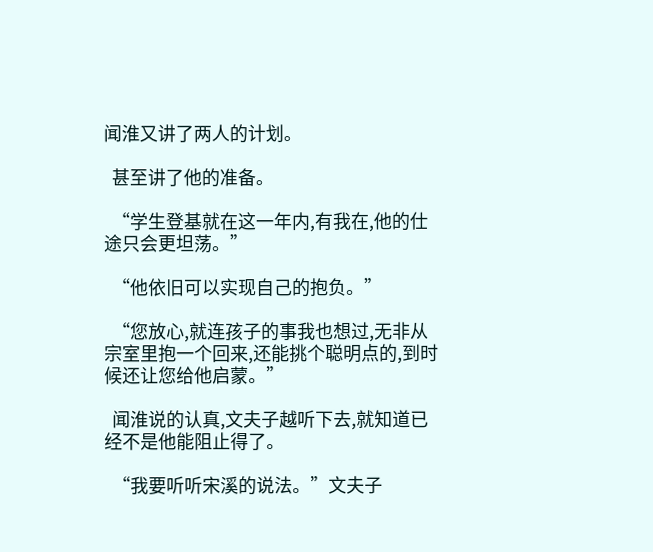闻淮又讲了两人的计划。

  甚至讲了他的准备。

  “学生登基就在这一年内,有我在,他的仕途只会更坦荡。”

  “他依旧可以实现自己的抱负。”

  “您放心,就连孩子的事我也想过,无非从宗室里抱一个回来,还能挑个聪明点的,到时候还让您给他启蒙。”

  闻淮说的认真,文夫子越听下去,就知道已经不是他能阻止得了。

  “我要听听宋溪的说法。”文夫子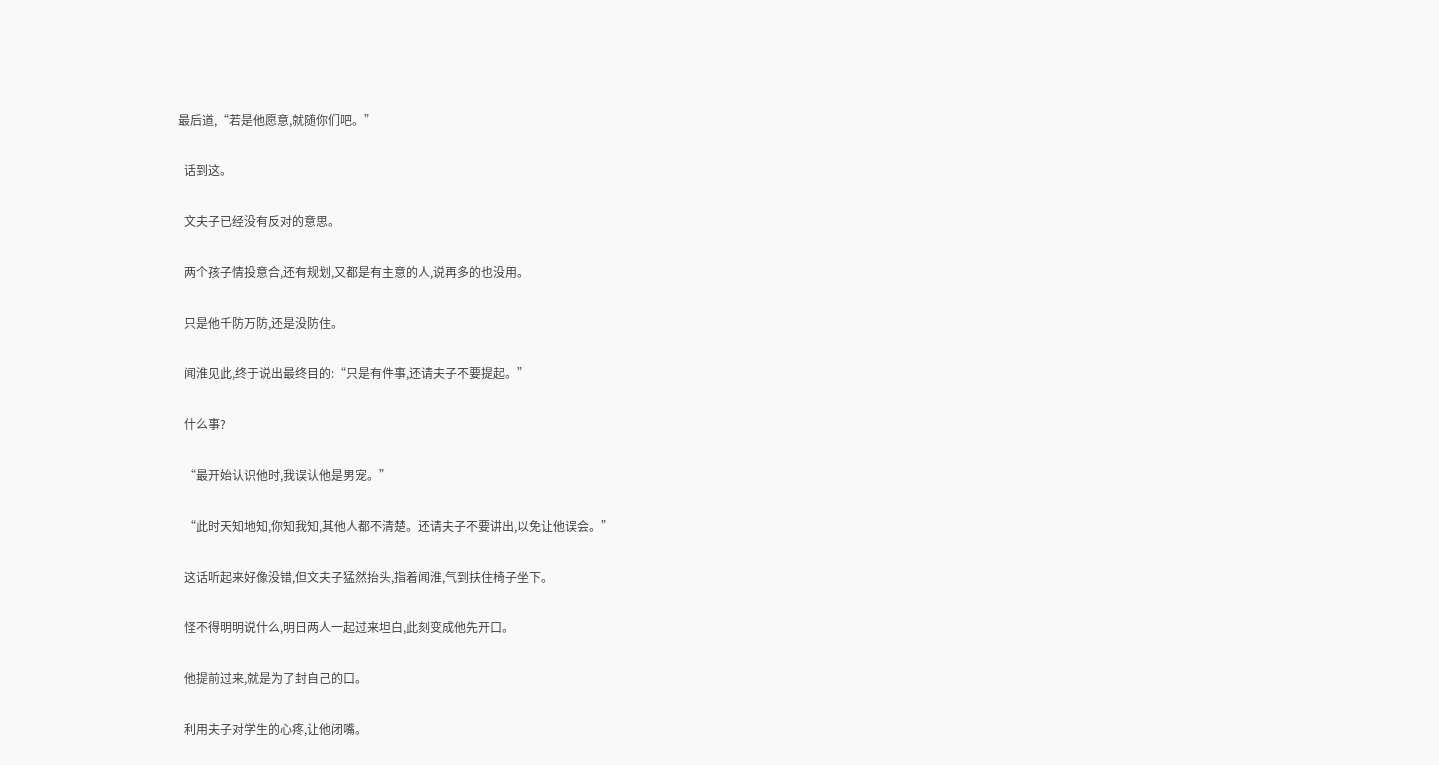最后道,“若是他愿意,就随你们吧。”

  话到这。

  文夫子已经没有反对的意思。

  两个孩子情投意合,还有规划,又都是有主意的人,说再多的也没用。

  只是他千防万防,还是没防住。

  闻淮见此,终于说出最终目的:“只是有件事,还请夫子不要提起。”

  什么事?

  “最开始认识他时,我误认他是男宠。”

  “此时天知地知,你知我知,其他人都不清楚。还请夫子不要讲出,以免让他误会。”

  这话听起来好像没错,但文夫子猛然抬头,指着闻淮,气到扶住椅子坐下。

  怪不得明明说什么,明日两人一起过来坦白,此刻变成他先开口。

  他提前过来,就是为了封自己的口。

  利用夫子对学生的心疼,让他闭嘴。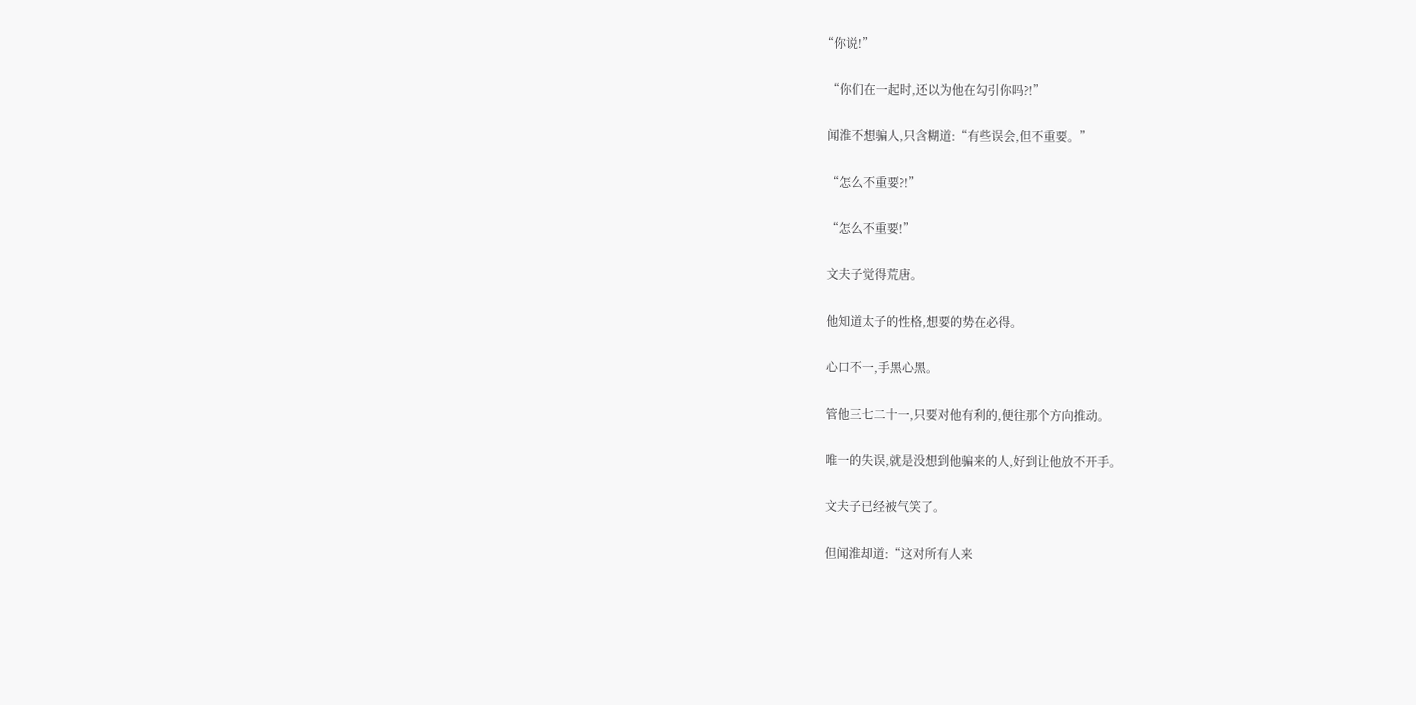“你说!”

  “你们在一起时,还以为他在勾引你吗?!”

  闻淮不想骗人,只含糊道:“有些误会,但不重要。”

  “怎么不重要?!”

  “怎么不重要!”

  文夫子觉得荒唐。

  他知道太子的性格,想要的势在必得。

  心口不一,手黑心黑。

  管他三七二十一,只要对他有利的,便往那个方向推动。

  唯一的失误,就是没想到他骗来的人,好到让他放不开手。

  文夫子已经被气笑了。

  但闻淮却道:“这对所有人来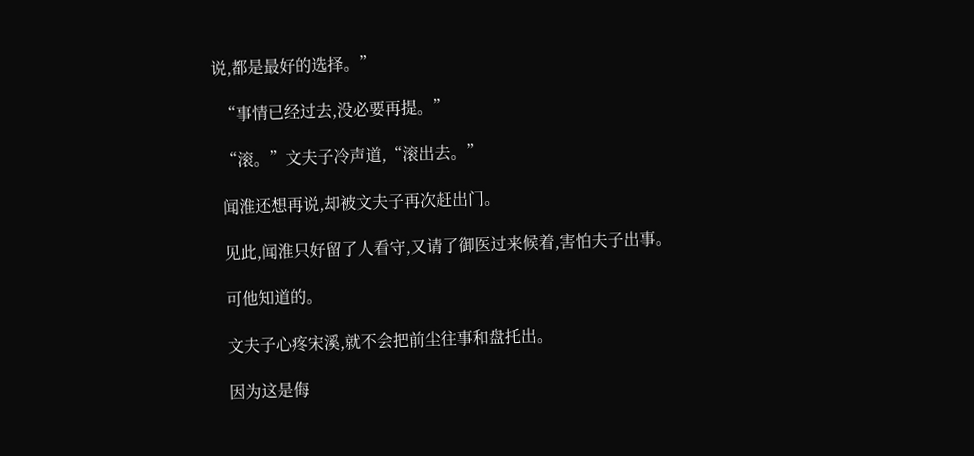说,都是最好的选择。”

  “事情已经过去,没必要再提。”

  “滚。”文夫子冷声道,“滚出去。”

  闻淮还想再说,却被文夫子再次赶出门。

  见此,闻淮只好留了人看守,又请了御医过来候着,害怕夫子出事。

  可他知道的。

  文夫子心疼宋溪,就不会把前尘往事和盘托出。

  因为这是侮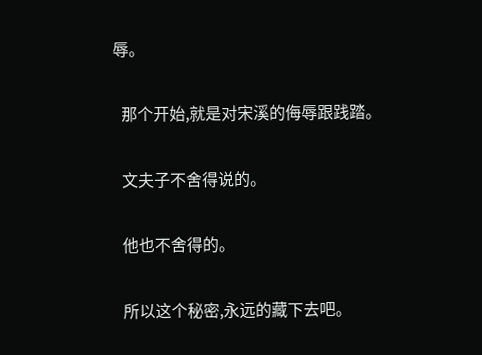辱。

  那个开始,就是对宋溪的侮辱跟践踏。

  文夫子不舍得说的。

  他也不舍得的。

  所以这个秘密,永远的藏下去吧。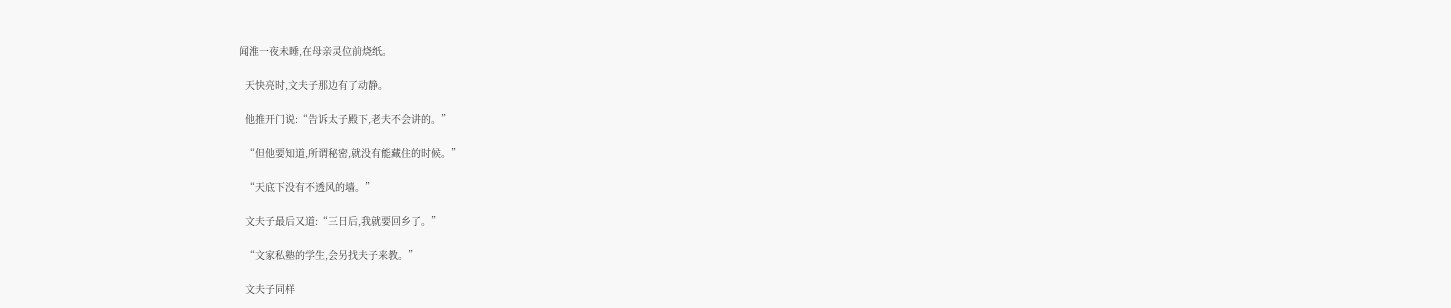闻淮一夜未睡,在母亲灵位前烧纸。

  天快亮时,文夫子那边有了动静。

  他推开门说:“告诉太子殿下,老夫不会讲的。”

  “但他要知道,所谓秘密,就没有能藏住的时候。”

  “天底下没有不透风的墙。”

  文夫子最后又道:“三日后,我就要回乡了。”

  “文家私塾的学生,会另找夫子来教。”

  文夫子同样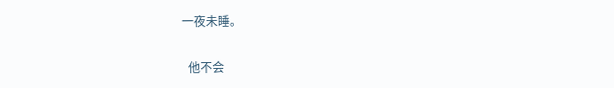一夜未睡。

  他不会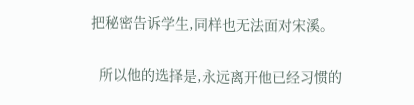把秘密告诉学生,同样也无法面对宋溪。

  所以他的选择是,永远离开他已经习惯的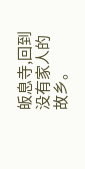皈息寺,回到没有家人的故乡。